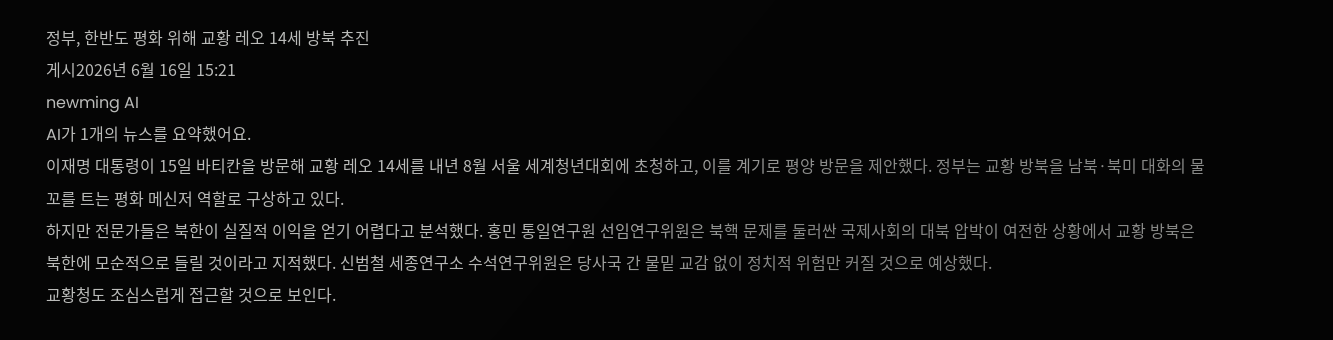정부, 한반도 평화 위해 교황 레오 14세 방북 추진
게시2026년 6월 16일 15:21
newming AI
AI가 1개의 뉴스를 요약했어요.
이재명 대통령이 15일 바티칸을 방문해 교황 레오 14세를 내년 8월 서울 세계청년대회에 초청하고, 이를 계기로 평양 방문을 제안했다. 정부는 교황 방북을 남북·북미 대화의 물꼬를 트는 평화 메신저 역할로 구상하고 있다.
하지만 전문가들은 북한이 실질적 이익을 얻기 어렵다고 분석했다. 홍민 통일연구원 선임연구위원은 북핵 문제를 둘러싼 국제사회의 대북 압박이 여전한 상황에서 교황 방북은 북한에 모순적으로 들릴 것이라고 지적했다. 신범철 세종연구소 수석연구위원은 당사국 간 물밑 교감 없이 정치적 위험만 커질 것으로 예상했다.
교황청도 조심스럽게 접근할 것으로 보인다.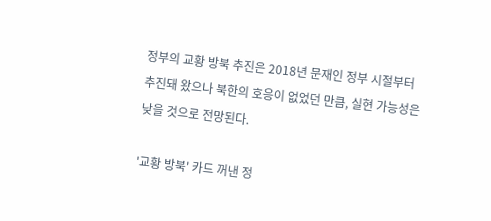정부의 교황 방북 추진은 2018년 문재인 정부 시절부터 추진돼 왔으나 북한의 호응이 없었던 만큼, 실현 가능성은 낮을 것으로 전망된다.

'교황 방북' 카드 꺼낸 정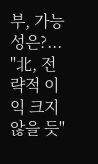부, 가능성은?... "北, 전략적 이익 크지 않을 듯"